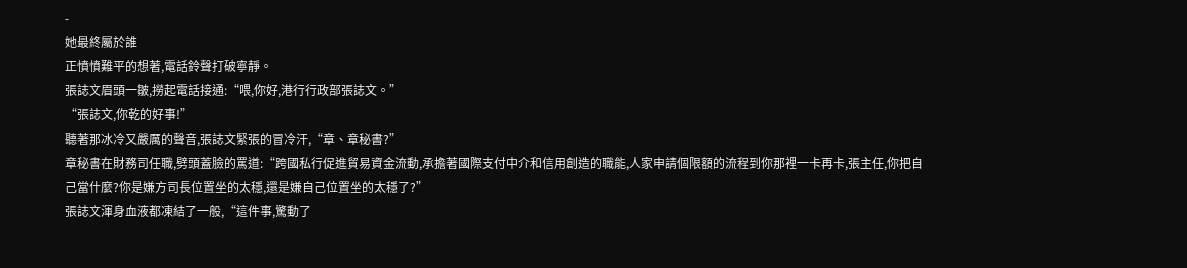-
她最終屬於誰
正憤憤難平的想著,電話鈴聲打破寧靜。
張誌文眉頭一皺,撈起電話接通:“喂,你好,港行行政部張誌文。”
“張誌文,你乾的好事!”
聽著那冰冷又嚴厲的聲音,張誌文緊張的冒冷汗,“章、章秘書?”
章秘書在財務司任職,劈頭蓋臉的罵道:“跨國私行促進貿易資金流動,承擔著國際支付中介和信用創造的職能,人家申請個限額的流程到你那裡一卡再卡,張主任,你把自己當什麼?你是嫌方司長位置坐的太穩,還是嫌自己位置坐的太穩了?”
張誌文渾身血液都凍結了一般,“這件事,驚動了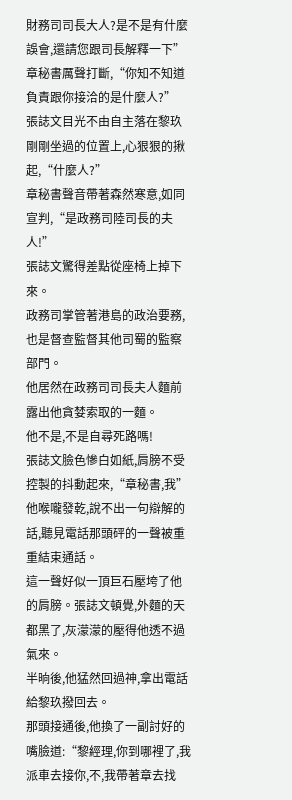財務司司長大人?是不是有什麼誤會,還請您跟司長解釋一下”
章秘書厲聲打斷,“你知不知道負責跟你接洽的是什麼人?”
張誌文目光不由自主落在黎玖剛剛坐過的位置上,心狠狠的揪起,“什麼人?”
章秘書聲音帶著森然寒意,如同宣判,“是政務司陸司長的夫人!”
張誌文驚得差點從座椅上掉下來。
政務司掌管著港島的政治要務,也是督查監督其他司蜀的監察部門。
他居然在政務司司長夫人麵前露出他貪婪索取的一麵。
他不是,不是自尋死路嗎!
張誌文臉色慘白如紙,肩膀不受控製的抖動起來,“章秘書,我”
他喉嚨發乾,說不出一句辯解的話,聽見電話那頭砰的一聲被重重結束通話。
這一聲好似一頂巨石壓垮了他的肩膀。張誌文頓覺,外麵的天都黑了,灰濛濛的壓得他透不過氣來。
半晌後,他猛然回過神,拿出電話給黎玖撥回去。
那頭接通後,他換了一副討好的嘴臉道:“黎經理,你到哪裡了,我派車去接你,不,我帶著章去找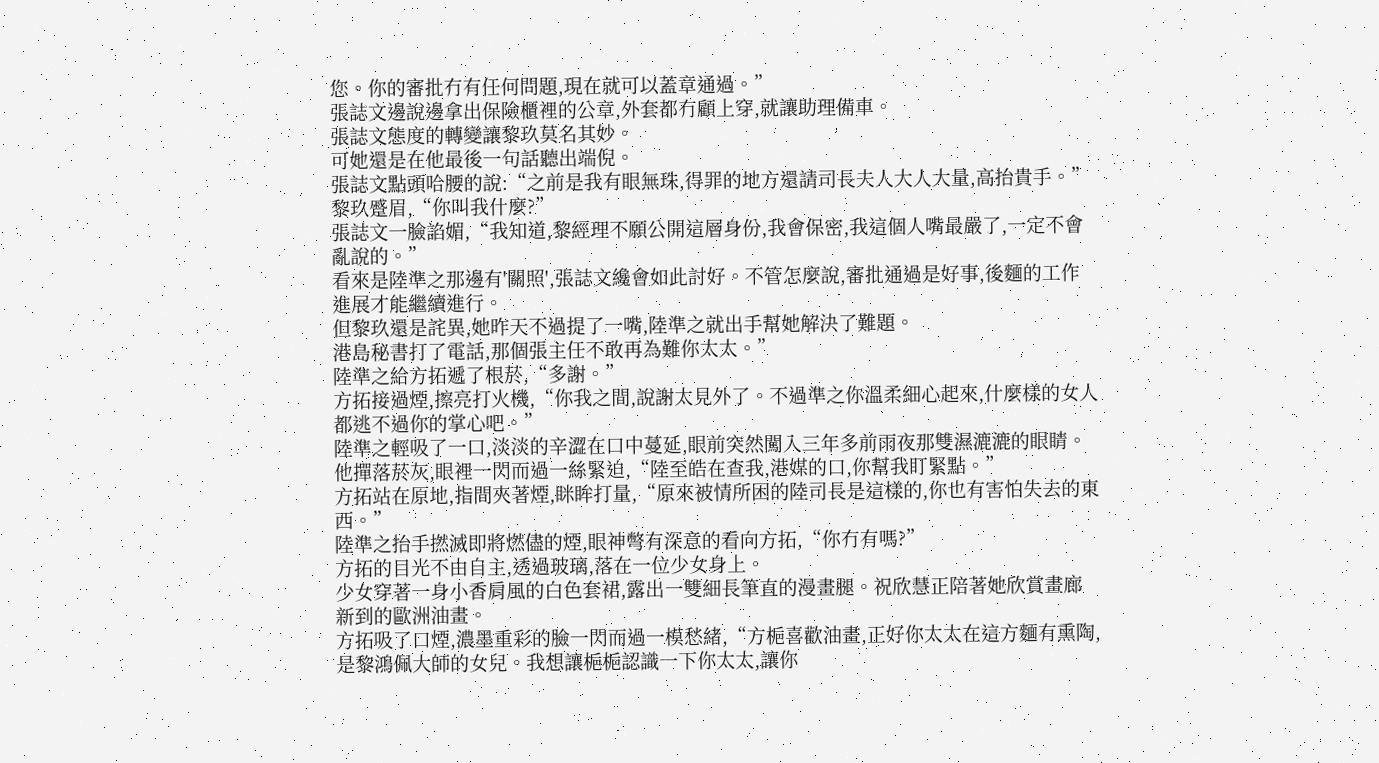您。你的審批冇有任何問題,現在就可以蓋章通過。”
張誌文邊說邊拿出保險櫃裡的公章,外套都冇顧上穿,就讓助理備車。
張誌文態度的轉變讓黎玖莫名其妙。
可她還是在他最後一句話聽出端倪。
張誌文點頭哈腰的說:“之前是我有眼無珠,得罪的地方還請司長夫人大人大量,高抬貴手。”
黎玖蹙眉,“你叫我什麼?”
張誌文一臉諂媚,“我知道,黎經理不願公開這層身份,我會保密,我這個人嘴最嚴了,一定不會亂說的。”
看來是陸準之那邊有'關照',張誌文纔會如此討好。不管怎麼說,審批通過是好事,後麵的工作進展才能繼續進行。
但黎玖還是詫異,她昨天不過提了一嘴,陸準之就出手幫她解決了難題。
港島秘書打了電話,那個張主任不敢再為難你太太。”
陸準之給方拓遞了根菸,“多謝。”
方拓接過煙,擦亮打火機,“你我之間,說謝太見外了。不過準之你溫柔細心起來,什麼樣的女人都逃不過你的掌心吧。”
陸準之輕吸了一口,淡淡的辛澀在口中蔓延,眼前突然闖入三年多前雨夜那雙濕漉漉的眼睛。
他撣落菸灰,眼裡一閃而過一絲緊迫,“陸至皓在查我,港媒的口,你幫我盯緊點。”
方拓站在原地,指間夾著煙,眯眸打量,“原來被情所困的陸司長是這樣的,你也有害怕失去的東西。”
陸準之抬手撚滅即將燃儘的煙,眼神彆有深意的看向方拓,“你冇有嗎?”
方拓的目光不由自主,透過玻璃,落在一位少女身上。
少女穿著一身小香肩風的白色套裙,露出一雙細長筆直的漫畫腿。祝欣慧正陪著她欣賞畫廊新到的歐洲油畫。
方拓吸了口煙,濃墨重彩的臉一閃而過一模愁緒,“方梔喜歡油畫,正好你太太在這方麵有熏陶,是黎鴻佩大師的女兒。我想讓梔梔認識一下你太太,讓你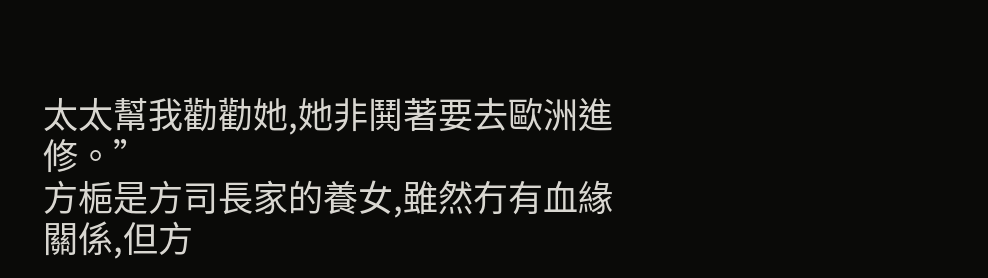太太幫我勸勸她,她非鬨著要去歐洲進修。”
方梔是方司長家的養女,雖然冇有血緣關係,但方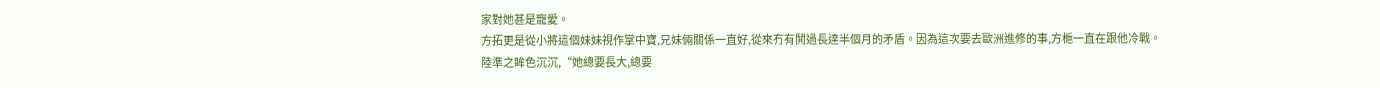家對她甚是寵愛。
方拓更是從小將這個妹妹視作掌中寶,兄妹倆關係一直好,從來冇有鬨過長達半個月的矛盾。因為這次要去歐洲進修的事,方梔一直在跟他冷戰。
陸準之眸色沉沉,“她總要長大,總要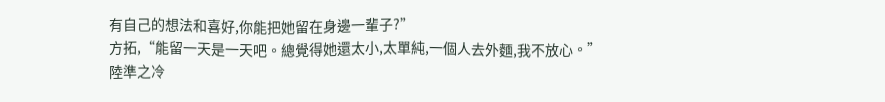有自己的想法和喜好,你能把她留在身邊一輩子?”
方拓,“能留一天是一天吧。總覺得她還太小,太單純,一個人去外麵,我不放心。”
陸準之冷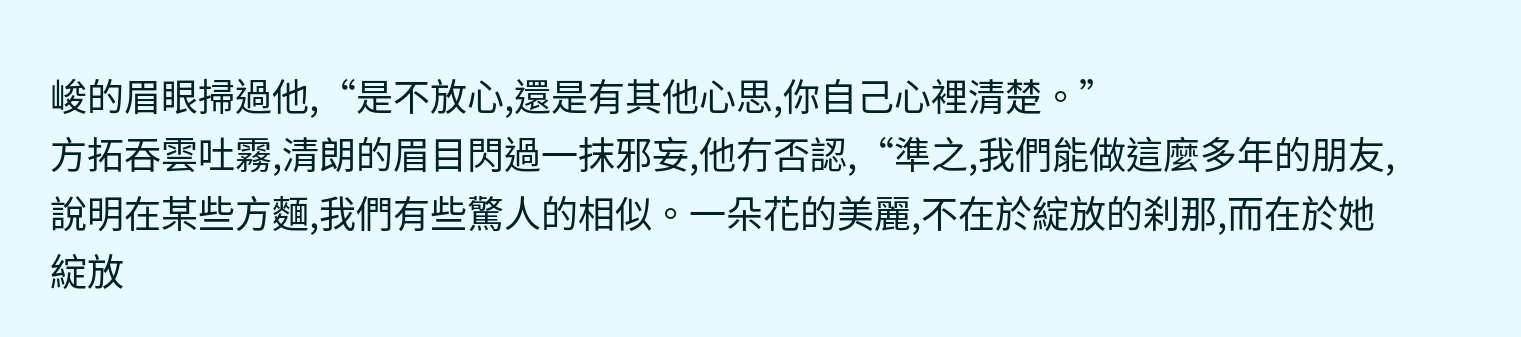峻的眉眼掃過他,“是不放心,還是有其他心思,你自己心裡清楚。”
方拓吞雲吐霧,清朗的眉目閃過一抹邪妄,他冇否認,“準之,我們能做這麼多年的朋友,說明在某些方麵,我們有些驚人的相似。一朵花的美麗,不在於綻放的刹那,而在於她綻放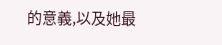的意義,以及她最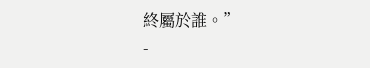終屬於誰。”
-